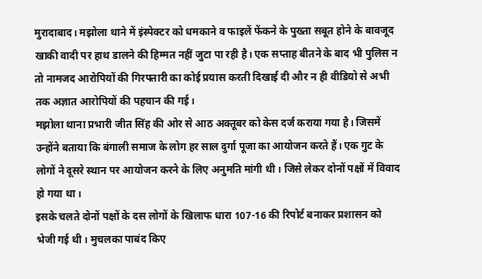मुरादाबाद। मझोला थाने में इंस्पेक्टर को धमकाने व फाइलें फेंकने के पुख्ता सबूत होने के बावजूद खाकी वादी पर हाथ डालने की हिम्मत नहीं जुटा पा रही है। एक सप्ताह बीतने के बाद भी पुलिस न तो नामजद आरोपियों की गिरफ्तारी का कोई प्रयास करती दिखाई दी और न ही वीडियो से अभी तक अज्ञात आरोपियों की पहचान की गई।
मझोला थाना प्रभारी जीत सिंह की ओर से आठ अक्तूबर को केस दर्ज कराया गया है। जिसमें उन्होंने बताया कि बंगाली समाज के लोग हर साल दुर्गा पूजा का आयोजन करते हैं। एक गुट के लोगों ने दूसरे स्थान पर आयोजन करने के लिए अनुमति मांगी थी। जिसे लेकर दोनों पक्षों में विवाद हो गया था।
इसके चलते दोनों पक्षों के दस लोगों के खिलाफ धारा 107-16 की रिपोर्ट बनाकर प्रशासन को भेजी गई थी। मुचलका पाबंद किए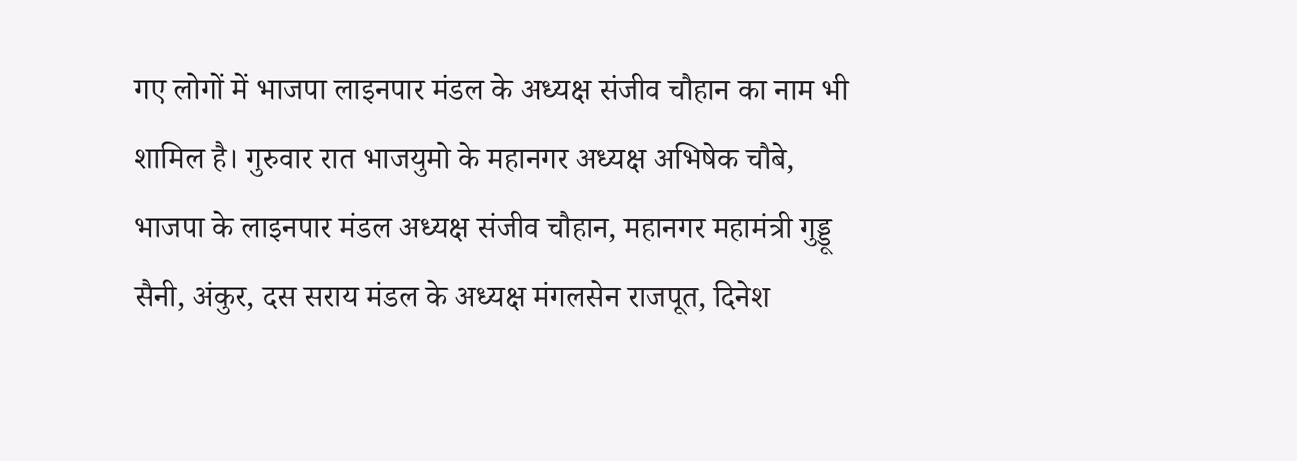गए लोगों में भाजपा लाइनपार मंडल के अध्यक्ष संजीव चौहान का नाम भी शामिल है। गुरुवार रात भाजयुमो के महानगर अध्यक्ष अभिषेक चौबे, भाजपा के लाइनपार मंडल अध्यक्ष संजीव चौहान, महानगर महामंत्री गुड्डू सैनी, अंकुर, दस सराय मंडल के अध्यक्ष मंगलसेन राजपूत, दिनेश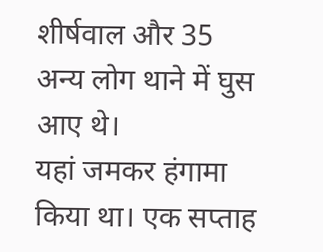शीर्षवाल और 35 अन्य लोग थाने में घुस आए थे।
यहां जमकर हंगामा किया था। एक सप्ताह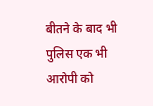बीतने के बाद भी पुलिस एक भी आरोपी को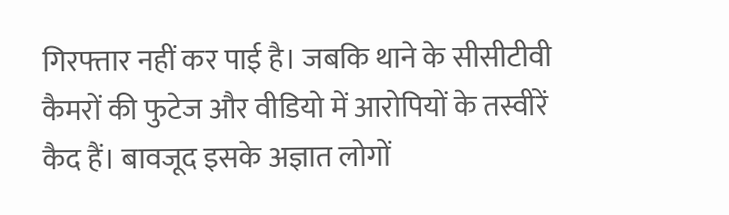गिरफ्तार नहीं कर पाई है। जबकि थाने के सीसीटीवी कैमरों की फुटेज और वीडियो में आरोपियों के तस्वीरें कैद हैं। बावजूद इसके अज्ञात लोगों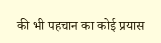की भी पहचान का कोई प्रयास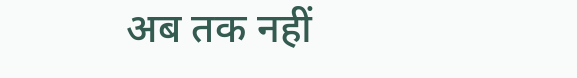अब तक नहीं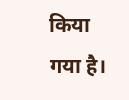किया गया है।